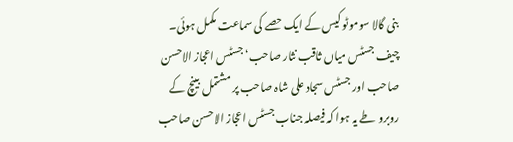بنی گالا سوموٹو کیس کے ایک حصے کی سماعت مکمل ہوئی۔ چیف جسٹس میاں ثاقب نثار صاحب‘ جسٹس اعجاز الاحسن صاحب اور جسٹس سجاد علی شاہ صاحب پر مشتمل بینچ کے روبرو طے یہ ہوا کہ فیصلہ جناب جسٹس اعجاز الاحسن صاحب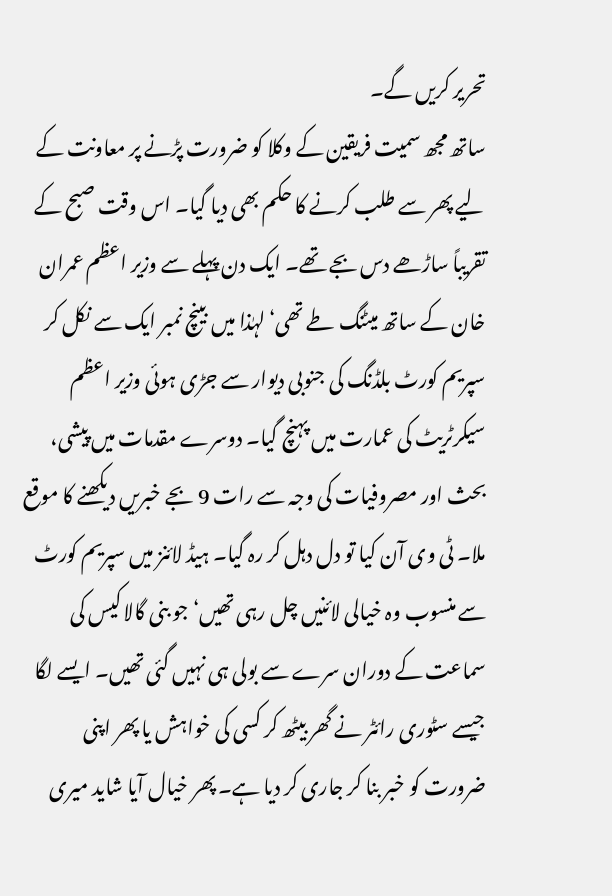تحریر کریں گے۔
ساتھ مجھ سمیت فریقین کے وکلا کو ضرورت پڑنے پر معاونت کے لیے پھر سے طلب کرنے کا حکم بھی دیا گیا۔ اس وقت صبح کے تقریباً ساڑھے دس بجے تھے۔ ایک دن پہلے سے وزیر اعظم عمران خان کے ساتھ میٹنگ طے تھی‘ لہٰذا میں بینچ نمبر ایک سے نکل کر سپریم کورٹ بلڈنگ کی جنوبی دیوار سے جڑی ہوئی وزیر اعظم سیکرٹریٹ کی عمارت میں پہنچ گیا۔ دوسرے مقدمات میں پیشی، بحث اور مصروفیات کی وجہ سے رات 9 بجے خبریں دیکھنے کا موقع ملا۔ ٹی وی آن کیا تو دل دہل کر رہ گیا۔ ہیڈ لائنز میں سپریم کورٹ سے منسوب وہ خیالی لائنیں چل رہی تھیں‘ جو بنی گالا کیس کی سماعت کے دوران سرے سے بولی ہی نہیں گئی تھیں۔ ایسے لگا جیسے سٹوری رائٹر نے گھر بیٹھ کر کسی کی خواہش یا پھر اپنی ضرورت کو خبر بنا کر جاری کر دیا ہے۔ پھر خیال آیا شاید میری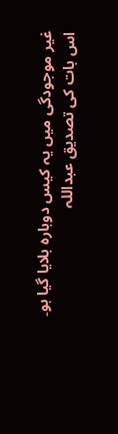غیر موجودگی میں یہ کیس دوبارہ بلایا گیا ہو۔ اس بات کی تصدیق عبداللہ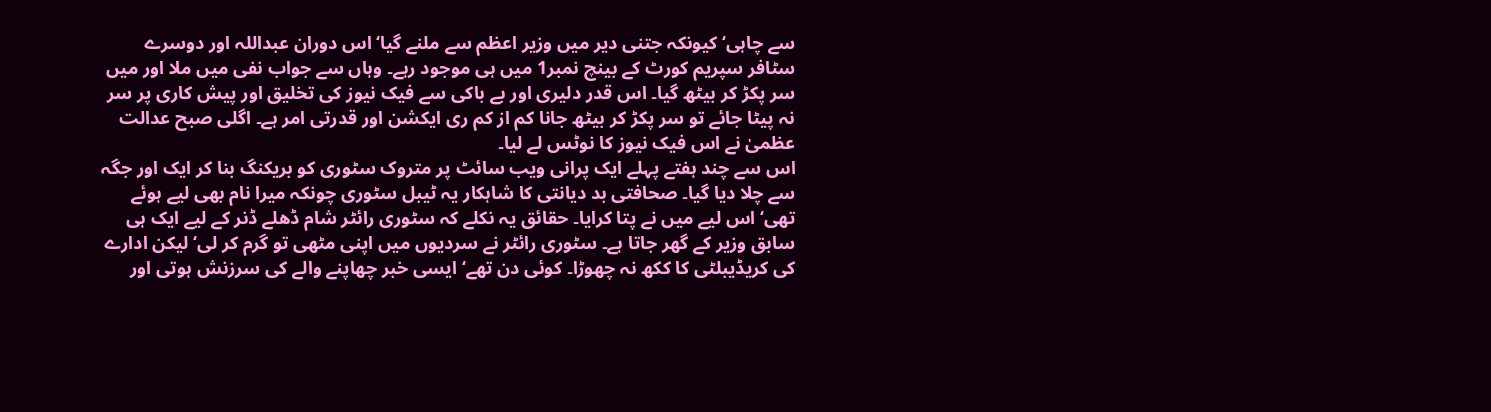سے چاہی‘ کیونکہ جتنی دیر میں وزیر اعظم سے ملنے گیا‘ اس دوران عبداللہ اور دوسرے سٹافر سپریم کورٹ کے بینچ نمبر1 میں ہی موجود رہے۔ وہاں سے جواب نفی میں ملا اور میں سر پکڑ کر بیٹھ گیا۔ اس قدر دلیری اور بے باکی سے فیک نیوز کی تخلیق اور پیش کاری پر سر نہ پیٹا جائے تو سر پکڑ کر بیٹھ جانا کم از کم ری ایکشن اور قدرتی امر ہے۔ اگلی صبح عدالت عظمیٰ نے اس فیک نیوز کا نوٹس لے لیا۔
اس سے چند ہفتے پہلے ایک پرانی ویب سائٹ پر متروک سٹوری کو بریکنگ بنا کر ایک اور جگہ سے چلا دیا گیا۔ صحافتی بد دیانتی کا شاہکار یہ ٹیبل سٹوری چونکہ میرا نام بھی لیے ہوئے تھی‘ اس لیے میں نے پتا کرایا۔ حقائق یہ نکلے کہ سٹوری رائٹر شام ڈھلے ڈنر کے لیے ایک ہی سابق وزیر کے گھر جاتا ہے۔ سٹوری رائٹر نے سردیوں میں اپنی مٹھی تو گرم کر لی‘ لیکن ادارے کی کریڈیبلٹی کا ککھ نہ چھوڑا۔ کوئی دن تھے‘ ایسی خبر چھاپنے والے کی سرزنش ہوتی اور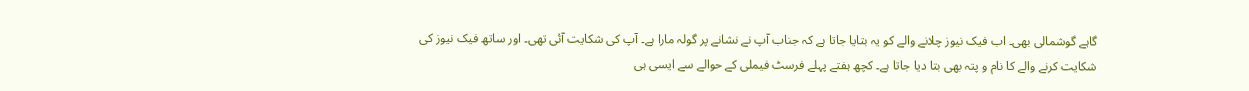گاہے گوشمالی بھی۔ اب فیک نیوز چلانے والے کو یہ بتایا جاتا ہے کہ جناب آپ نے نشانے پر گولہ مارا ہے۔ آپ کی شکایت آئی تھی۔ اور ساتھ فیک نیوز کی شکایت کرنے والے کا نام و پتہ بھی بتا دیا جاتا ہے۔ کچھ ہفتے پہلے فرسٹ فیملی کے حوالے سے ایسی ہی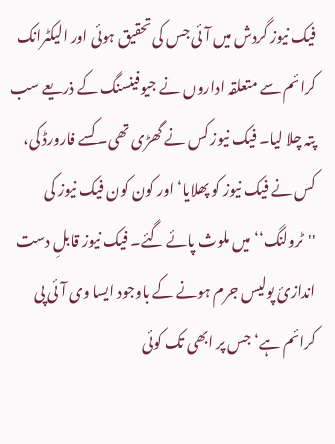فیک نیوز گردش میں آئی جس کی تحقیق ہوئی اور الیکٹرانک کرائم سے متعلقہ اداروں نے جیوفینسنگ کے ذریعے سب پتہ چلا لیا۔ فیک نیوز کس نے گھڑی تھی۔ کسے فارورڈ کی، کس نے فیک نیوز کو پھلایا‘ اور کون کون فیک نیوز کی ''ٹرولنگ‘‘ میں ملوث پائے گئے۔ فیک نیوز قابلِ دست اندازیٔ پولیس جرم ہونے کے باوجود ایسا وی آئی پی کرائم ہے‘ جس پر ابھی تک کوئی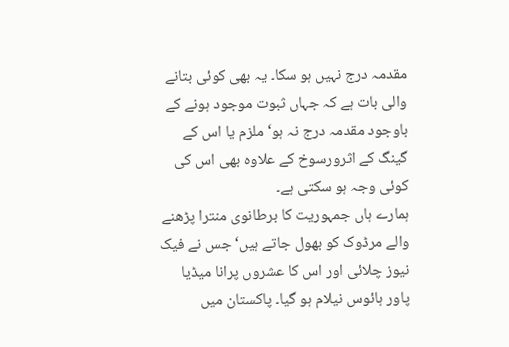مقدمہ درج نہیں ہو سکا۔ یہ بھی کوئی بتانے والی بات ہے کہ جہاں ثبوت موجود ہونے کے باوجود مقدمہ درج نہ ہو‘ ملزم یا اس کے گینگ کے اثرورسوخ کے علاوہ بھی اس کی کوئی وجہ ہو سکتی ہے۔
ہمارے ہاں جمہوریت کا برطانوی منترا پڑھنے والے مرڈوک کو بھول جاتے ہیں‘ جس نے فیک نیوز چلائی اور اس کا عشروں پرانا میڈیا پاور ہائوس نیلام ہو گیا۔ پاکستان میں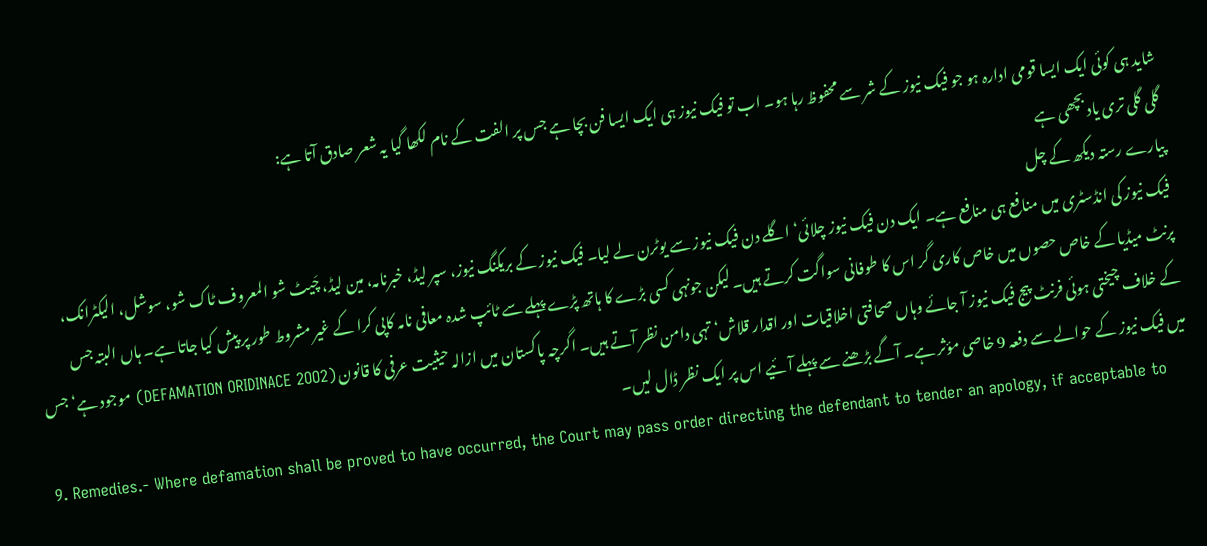شاید ہی کوئی ایک ایسا قومی ادارہ ہو جو فیک نیوز کے شر سے محفوظ رہا ہو۔ اب تو فیک نیوز ہی ایک ایسا فن بچا ہے جس پر الفت کے نام لکھا گیا یہ شعر صادق آتا ہے:
گلی گلی تری یاد بچھی ہے
پیارے رستہ دیکھ کے چل
فیک نیوز کی انڈسٹری میں منافع ہی منافع ہے۔ ایک دن فیک نیوز چلائی‘ اگلے دن فیک نیوز سے یوٹرن لے لیا۔ فیک نیوز کے بریکنگ نیوز، سپر لیڈ، خبرنامہ، مین لیڈ، چَیٹ شو المعروف ٹاک شو، سوشل، الیکٹرانک، پرنٹ میڈیا کے خاص حصوں میں خاص کاری گر اس کا طوفانی سواگت کرتے ہیں۔ لیکن جونہی کسی بڑے کا ہاتھ پڑے پہلے سے ٹائپ شدہ معافی نامہ کاپی کرا کے غیر مشروط طور پر پیش کیا جاتا ہے۔ ہاں البتہ جس کے خلاف چیختی ہوئی فرنٹ پیج فیک نیوز آ جائے وہاں صحافتی اخلاقیات اور اقدار قلاش‘ تہی دامن نظر آتے ہیں۔ اگرچہ پاکستان میں ازالہ حیثیت عرفی کا قانون (DEFAMATION ORIDINACE 2OO2) موجود ہے‘ جس میں فیک نیوز کے حوالے سے دفعہ 9 خاصی مؤثر ہے۔ آگے بڑھنے سے پہلے آئیے اس پر ایک نظر ڈال لیں۔
9. Remedies.- Where defamation shall be proved to have occurred, the Court may pass order directing the defendant to tender an apology, if acceptable to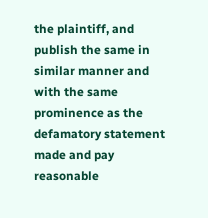the plaintiff, and publish the same in similar manner and with the same prominence as the defamatory statement made and pay reasonable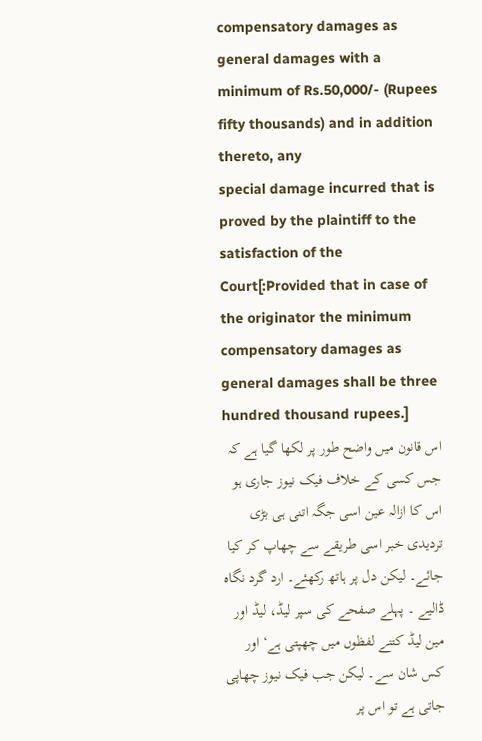compensatory damages as general damages with a minimum of Rs.50,000/- (Rupees fifty thousands) and in addition thereto, any
special damage incurred that is proved by the plaintiff to the satisfaction of the Court[:Provided that in case of the originator the minimum compensatory damages as general damages shall be three hundred thousand rupees.]
اس قانون میں واضح طور پر لکھا گیا ہے کہ جس کسی کے خلاف فیک نیوز جاری ہو اس کا ازالہ عین اسی جگہ اتنی ہی بڑی تردیدی خبر اسی طریقے سے چھاپ کر کیا جائے۔ لیکن دل پر ہاتھ رکھئے۔ ارد گرد نگاہ ڈالیے ۔ پہلے صفحے کی سپر لیڈ، لیڈ اور مین لیڈ کتنے لفظوں میں چھپتی ہے‘ اور کس شان سے۔ لیکن جب فیک نیوز چھاپی جاتی ہے تو اس پر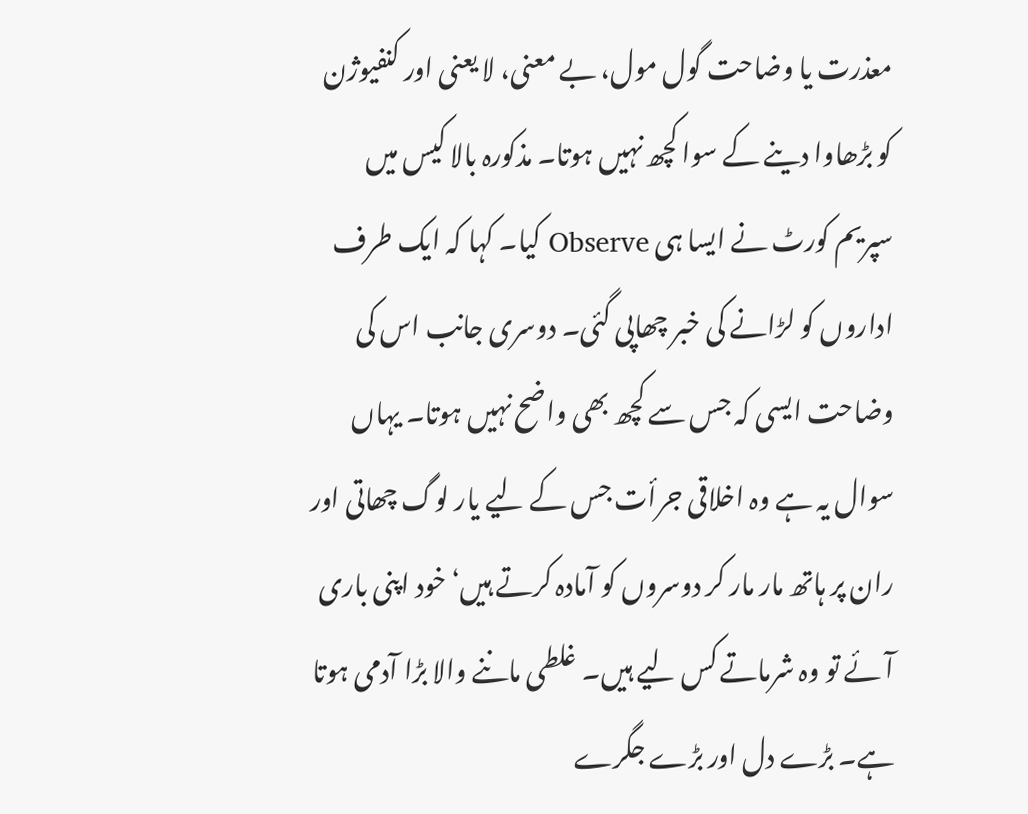معذرت یا وضاحت گول مول، بے معنی، لا یعنی اور کنفیوژن کو بڑھاوا دینے کے سوا کچھ نہیں ہوتا۔ مذکورہ بالا کیس میں سپریم کورٹ نے ایسا ہی Observe کیا۔ کہا کہ ایک طرف اداروں کو لڑانے کی خبر چھاپی گئی۔ دوسری جانب اس کی وضاحت ایسی کہ جس سے کچھ بھی واضح نہیں ہوتا۔ یہاں سوال یہ ہے وہ اخلاقی جرأت جس کے لیے یار لوگ چھاتی اور ران پر ہاتھ مار مار کر دوسروں کو آمادہ کرتے ہیں‘ خود اپنی باری آئے تو وہ شرماتے کس لیے ہیں۔ غلطی ماننے والا بڑا آدمی ہوتا ہے۔ بڑے دل اور بڑے جگرے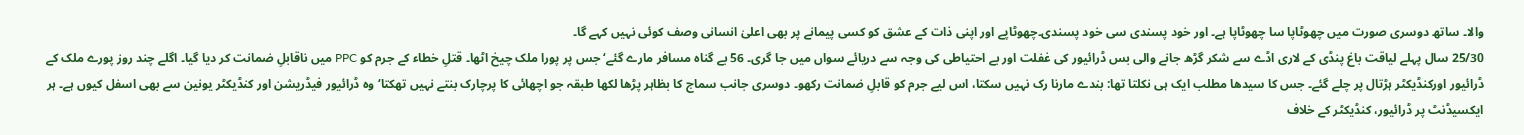والا۔ ساتھ دوسری صورت میں چھوٹاپا سا چھوٹاپا ہے۔ اور خود پسندی سی خود پسندی۔چھوٹاپے اور اپنی ذات کے عشق کو کسی پیمانے پر بھی اعلیٰ انسانی وصف کوئی نہیں کہے گا۔
25/30 سال پہلے لیاقت باغ پنڈی کے لاری اڈے سے شکر گڑھ جانے والی بس ڈرائیور کی غفلت اور بے احتیاطی کی وجہ سے دریائے سواں میں جا گری۔ 56 بے گناہ مسافر مارے گئے‘ جس پر پورا ملک چیخ اٹھا۔ قتلِ خطاء کے جرم کو PPC میں ناقابلِ ضمانت کر دیا گیا۔ اگلے چند روز پورے ملک کے ڈرائیور اورکنڈیکٹر ہڑتال پر چلے گئے۔ جس کا سیدھا مطلب ایک ہی نکلتا تھا: بندے مارنا رک نہیں سکتا، اس لیے جرم کو قابلِ ضمانت رکھو۔ دوسری جانب سماج کا بظاہر پڑھا لکھا طبقہ جو اچھائی کا پرچارک بنتے نہیں تھکتا‘ وہ ڈرائیور فیڈریشن اور کنڈیکٹر یونین سے بھی اسفل کیوں ہے۔ ہر ایکسیڈنٹ پر ڈرائیور، کنڈیکٹر کے خلاف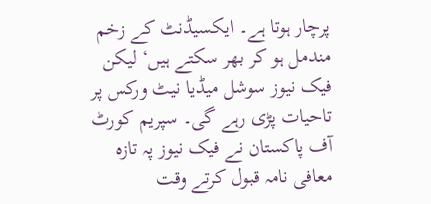پرچار ہوتا ہے۔ ایکسیڈنٹ کے زخم مندمل ہو کر بھر سکتے ہیں‘ لیکن فیک نیوز سوشل میڈیا نیٹ ورکس پر تاحیات پڑی رہے گی۔ سپریم کورٹ آف پاکستان نے فیک نیوز پہ تازہ معافی نامہ قبول کرتے وقت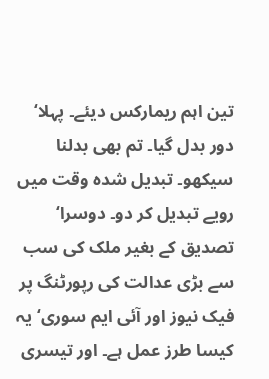تین اہم ریمارکس دیئے۔ پہلا‘ دور بدل گیا۔ تم بھی بدلنا سیکھو۔ تبدیل شدہ وقت میں رویے تبدیل کر دو۔ دوسرا‘ تصدیق کے بغیر ملک کی سب سے بڑی عدالت کی رپورٹنگ پر فیک نیوز اور آئی ایم سوری‘ یہ کیسا طرز عمل ہے۔ اور تیسری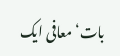بات‘ معافی ایک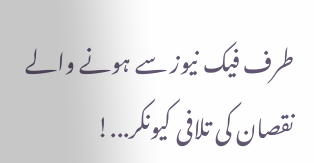طرف فیک نیوز سے ہونے والے نقصان کی تلافی کیونکر...!